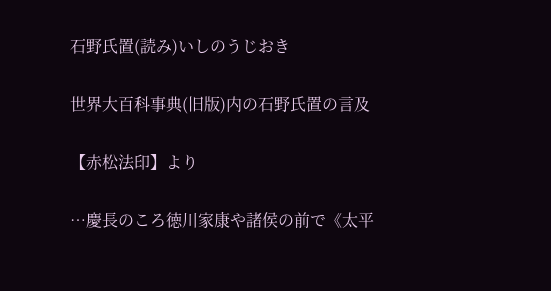石野氏置(読み)いしのうじおき

世界大百科事典(旧版)内の石野氏置の言及

【赤松法印】より

…慶長のころ徳川家康や諸侯の前で《太平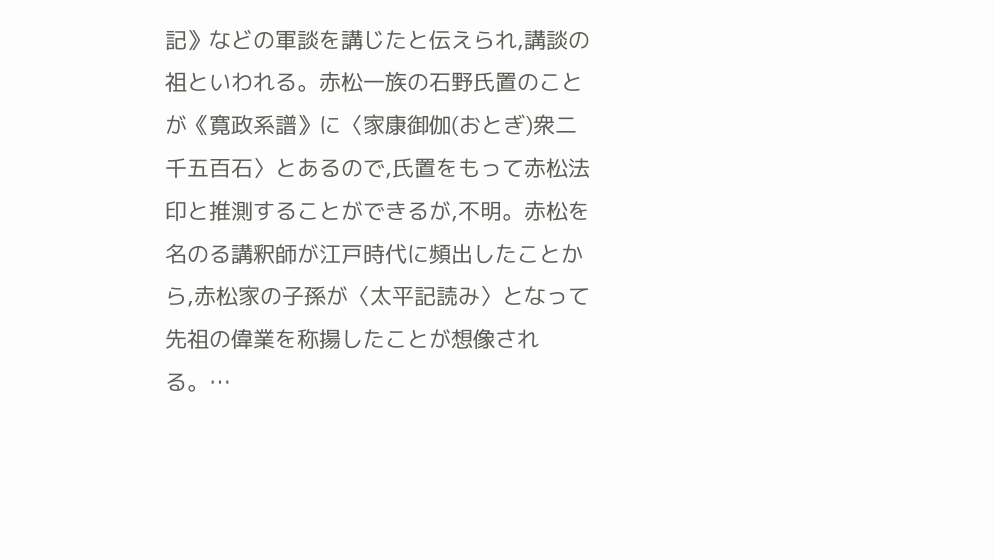記》などの軍談を講じたと伝えられ,講談の祖といわれる。赤松一族の石野氏置のことが《寛政系譜》に〈家康御伽(おとぎ)衆二千五百石〉とあるので,氏置をもって赤松法印と推測することができるが,不明。赤松を名のる講釈師が江戸時代に頻出したことから,赤松家の子孫が〈太平記読み〉となって先祖の偉業を称揚したことが想像される。…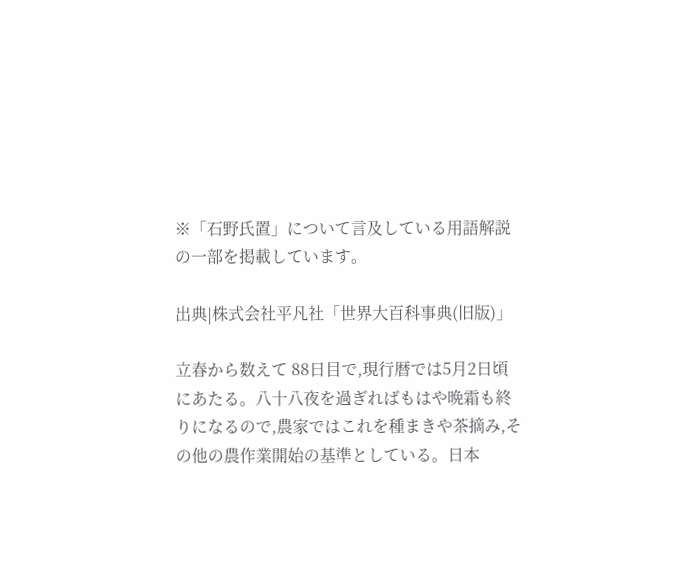※「石野氏置」について言及している用語解説の一部を掲載しています。

出典|株式会社平凡社「世界大百科事典(旧版)」

立春から数えて 88日目で,現行暦では5月2日頃にあたる。八十八夜を過ぎればもはや晩霜も終りになるので,農家ではこれを種まきや茶摘み,その他の農作業開始の基準としている。日本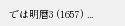では明暦3 (1657) ...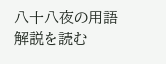八十八夜の用語解説を読む